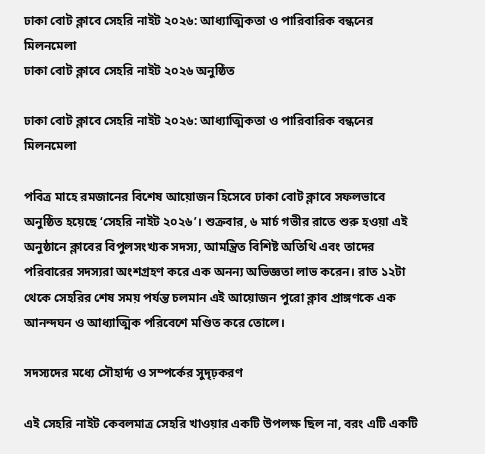ঢাকা বোট ক্লাবে সেহরি নাইট ২০২৬: আধ্যাত্মিকতা ও পারিবারিক বন্ধনের মিলনমেলা
ঢাকা বোট ক্লাবে সেহরি নাইট ২০২৬ অনুষ্ঠিত

ঢাকা বোট ক্লাবে সেহরি নাইট ২০২৬: আধ্যাত্মিকতা ও পারিবারিক বন্ধনের মিলনমেলা

পবিত্র মাহে রমজানের বিশেষ আয়োজন হিসেবে ঢাকা বোট ক্লাবে সফলভাবে অনুষ্ঠিত হয়েছে ‘সেহরি নাইট ২০২৬’। শুক্রবার, ৬ মার্চ গভীর রাতে শুরু হওয়া এই অনুষ্ঠানে ক্লাবের বিপুলসংখ্যক সদস্য, আমন্ত্রিত বিশিষ্ট অতিথি এবং তাদের পরিবারের সদস্যরা অংশগ্রহণ করে এক অনন্য অভিজ্ঞতা লাভ করেন। রাত ১২টা থেকে সেহরির শেষ সময় পর্যন্ত চলমান এই আয়োজন পুরো ক্লাব প্রাঙ্গণকে এক আনন্দঘন ও আধ্যাত্মিক পরিবেশে মণ্ডিত করে তোলে।

সদস্যদের মধ্যে সৌহার্দ্য ও সম্পর্কের সুদৃঢ়করণ

এই সেহরি নাইট কেবলমাত্র সেহরি খাওয়ার একটি উপলক্ষ ছিল না, বরং এটি একটি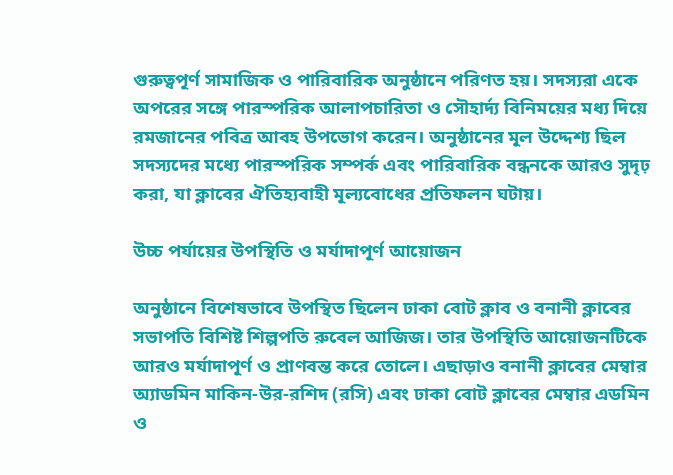গুরুত্বপূর্ণ সামাজিক ও পারিবারিক অনুষ্ঠানে পরিণত হয়। সদস্যরা একে অপরের সঙ্গে পারস্পরিক আলাপচারিতা ও সৌহার্দ্য বিনিময়ের মধ্য দিয়ে রমজানের পবিত্র আবহ উপভোগ করেন। অনুষ্ঠানের মূল উদ্দেশ্য ছিল সদস্যদের মধ্যে পারস্পরিক সম্পর্ক এবং পারিবারিক বন্ধনকে আরও সুদৃঢ় করা, যা ক্লাবের ঐতিহ্যবাহী মূল্যবোধের প্রতিফলন ঘটায়।

উচ্চ পর্যায়ের উপস্থিতি ও মর্যাদাপূর্ণ আয়োজন

অনুষ্ঠানে বিশেষভাবে উপস্থিত ছিলেন ঢাকা বোট ক্লাব ও বনানী ক্লাবের সভাপতি বিশিষ্ট শিল্পপতি রুবেল আজিজ। তার উপস্থিতি আয়োজনটিকে আরও মর্যাদাপূর্ণ ও প্রাণবন্ত করে তোলে। এছাড়াও বনানী ক্লাবের মেম্বার অ্যাডমিন মাকিন-উর-রশিদ (রসি) এবং ঢাকা বোট ক্লাবের মেম্বার এডমিন ও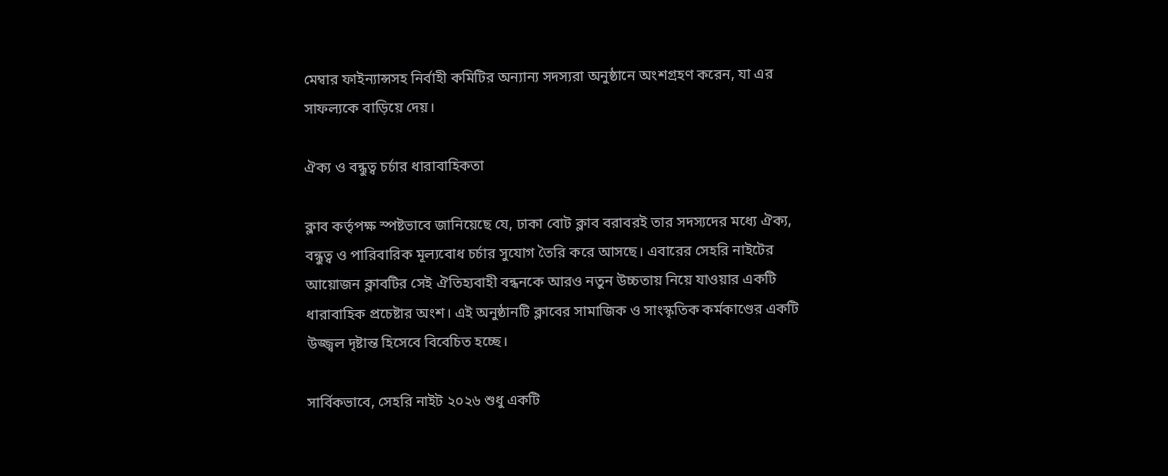মেম্বার ফাইন্যান্সসহ নির্বাহী কমিটির অন্যান্য সদস্যরা অনুষ্ঠানে অংশগ্রহণ করেন, যা এর সাফল্যকে বাড়িয়ে দেয়।

ঐক্য ও বন্ধুত্ব চর্চার ধারাবাহিকতা

ক্লাব কর্তৃপক্ষ স্পষ্টভাবে জানিয়েছে যে, ঢাকা বোট ক্লাব বরাবরই তার সদস্যদের মধ্যে ঐক্য, বন্ধুত্ব ও পারিবারিক মূল্যবোধ চর্চার সুযোগ তৈরি করে আসছে। এবারের সেহরি নাইটের আয়োজন ক্লাবটির সেই ঐতিহ্যবাহী বন্ধনকে আরও নতুন উচ্চতায় নিয়ে যাওয়ার একটি ধারাবাহিক প্রচেষ্টার অংশ। এই অনুষ্ঠানটি ক্লাবের সামাজিক ও সাংস্কৃতিক কর্মকাণ্ডের একটি উজ্জ্বল দৃষ্টান্ত হিসেবে বিবেচিত হচ্ছে।

সার্বিকভাবে, সেহরি নাইট ২০২৬ শুধু একটি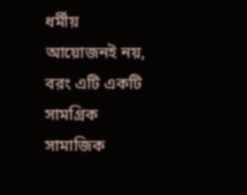ধর্মীয় আয়োজনই নয়, বরং এটি একটি সামগ্রিক সামাজিক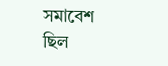সমাবেশ ছিল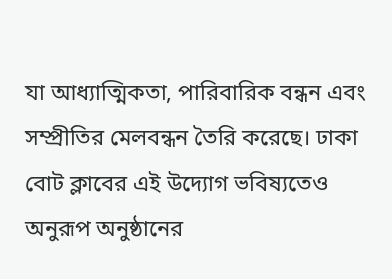যা আধ্যাত্মিকতা, পারিবারিক বন্ধন এবং সম্প্রীতির মেলবন্ধন তৈরি করেছে। ঢাকা বোট ক্লাবের এই উদ্যোগ ভবিষ্যতেও অনুরূপ অনুষ্ঠানের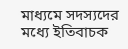মাধ্যমে সদস্যদের মধ্যে ইতিবাচক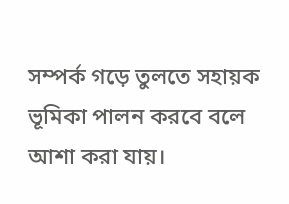সম্পর্ক গড়ে তুলতে সহায়ক ভূমিকা পালন করবে বলে আশা করা যায়।